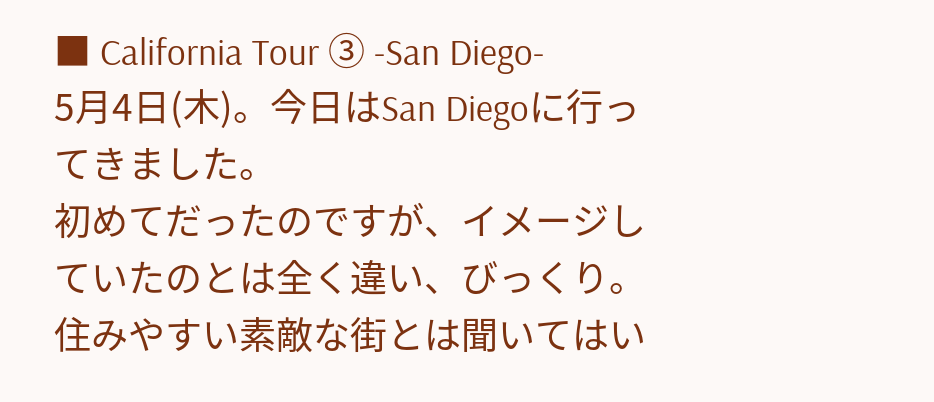■ California Tour ③ -San Diego-
5月4日(木)。今日はSan Diegoに行ってきました。
初めてだったのですが、イメージしていたのとは全く違い、びっくり。
住みやすい素敵な街とは聞いてはい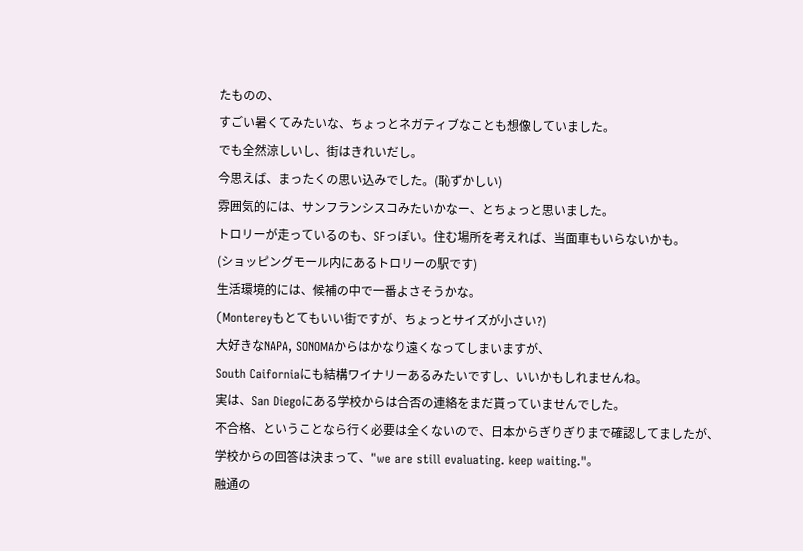たものの、
すごい暑くてみたいな、ちょっとネガティブなことも想像していました。
でも全然涼しいし、街はきれいだし。
今思えば、まったくの思い込みでした。(恥ずかしい)
雰囲気的には、サンフランシスコみたいかなー、とちょっと思いました。
トロリーが走っているのも、SFっぽい。住む場所を考えれば、当面車もいらないかも。
(ショッピングモール内にあるトロリーの駅です)
生活環境的には、候補の中で一番よさそうかな。
(Montereyもとてもいい街ですが、ちょっとサイズが小さい?)
大好きなNAPA, SONOMAからはかなり遠くなってしまいますが、
South Caiforniaにも結構ワイナリーあるみたいですし、いいかもしれませんね。
実は、San Diegoにある学校からは合否の連絡をまだ貰っていませんでした。
不合格、ということなら行く必要は全くないので、日本からぎりぎりまで確認してましたが、
学校からの回答は決まって、"we are still evaluating. keep waiting."。
融通の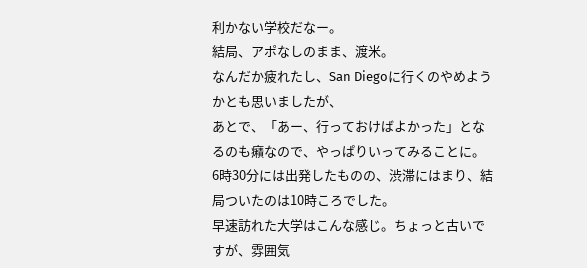利かない学校だなー。
結局、アポなしのまま、渡米。
なんだか疲れたし、San Diegoに行くのやめようかとも思いましたが、
あとで、「あー、行っておけばよかった」となるのも癪なので、やっぱりいってみることに。
6時30分には出発したものの、渋滞にはまり、結局ついたのは10時ころでした。
早速訪れた大学はこんな感じ。ちょっと古いですが、雰囲気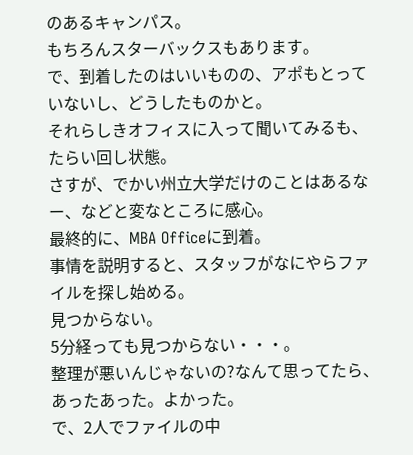のあるキャンパス。
もちろんスターバックスもあります。
で、到着したのはいいものの、アポもとっていないし、どうしたものかと。
それらしきオフィスに入って聞いてみるも、たらい回し状態。
さすが、でかい州立大学だけのことはあるなー、などと変なところに感心。
最終的に、MBA Officeに到着。
事情を説明すると、スタッフがなにやらファイルを探し始める。
見つからない。
5分経っても見つからない・・・。
整理が悪いんじゃないの?なんて思ってたら、
あったあった。よかった。
で、2人でファイルの中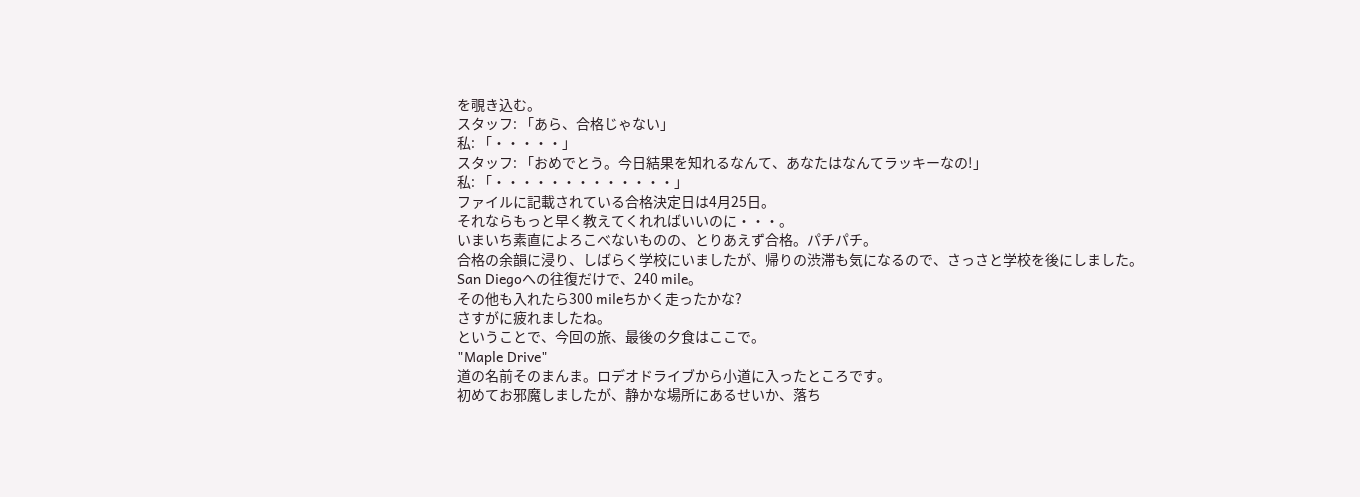を覗き込む。
スタッフ: 「あら、合格じゃない」
私: 「・・・・・」
スタッフ: 「おめでとう。今日結果を知れるなんて、あなたはなんてラッキーなの!」
私: 「・・・・・・・・・・・・・」
ファイルに記載されている合格決定日は4月25日。
それならもっと早く教えてくれればいいのに・・・。
いまいち素直によろこべないものの、とりあえず合格。パチパチ。
合格の余韻に浸り、しばらく学校にいましたが、帰りの渋滞も気になるので、さっさと学校を後にしました。
San Diegoへの往復だけで、240 mile。
その他も入れたら300 mileちかく走ったかな?
さすがに疲れましたね。
ということで、今回の旅、最後の夕食はここで。
"Maple Drive"
道の名前そのまんま。ロデオドライブから小道に入ったところです。
初めてお邪魔しましたが、静かな場所にあるせいか、落ち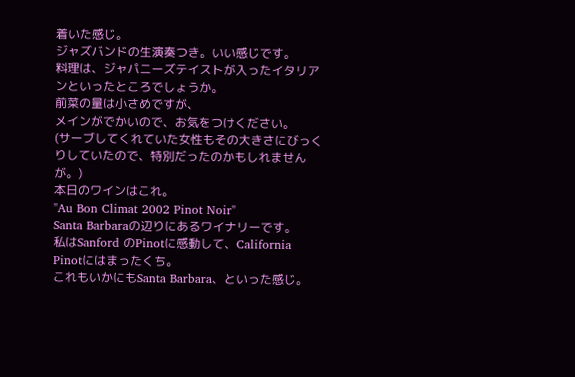着いた感じ。
ジャズバンドの生演奏つき。いい感じです。
料理は、ジャパニーズテイストが入ったイタリアンといったところでしょうか。
前菜の量は小さめですが、
メインがでかいので、お気をつけください。
(サーブしてくれていた女性もその大きさにびっくりしていたので、特別だったのかもしれませんが。)
本日のワインはこれ。
"Au Bon Climat 2002 Pinot Noir"
Santa Barbaraの辺りにあるワイナリーです。
私はSanford のPinotに感動して、California Pinotにはまったくち。
これもいかにもSanta Barbara、といった感じ。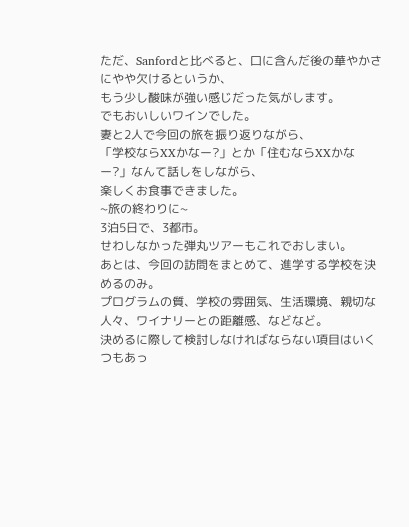ただ、Sanfordと比べると、口に含んだ後の華やかさにやや欠けるというか、
もう少し酸味が強い感じだった気がします。
でもおいしいワインでした。
妻と2人で今回の旅を振り返りながら、
「学校ならXXかなー?」とか「住むならXXかなー?」なんて話しをしながら、
楽しくお食事できました。
~旅の終わりに~
3泊5日で、3都市。
せわしなかった弾丸ツアーもこれでおしまい。
あとは、今回の訪問をまとめて、進学する学校を決めるのみ。
プログラムの質、学校の雰囲気、生活環境、親切な人々、ワイナリーとの距離感、などなど。
決めるに際して検討しなければならない項目はいくつもあっ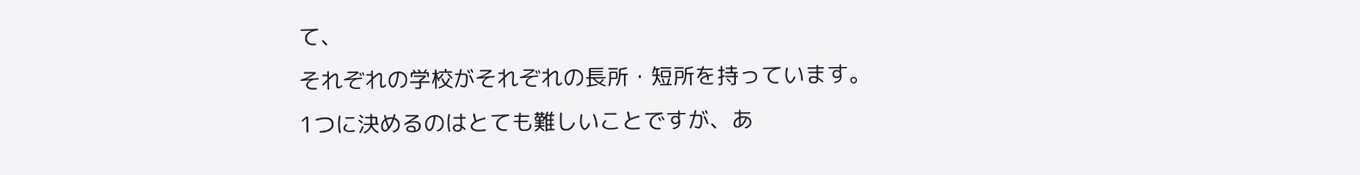て、
それぞれの学校がそれぞれの長所・短所を持っています。
1つに決めるのはとても難しいことですが、あ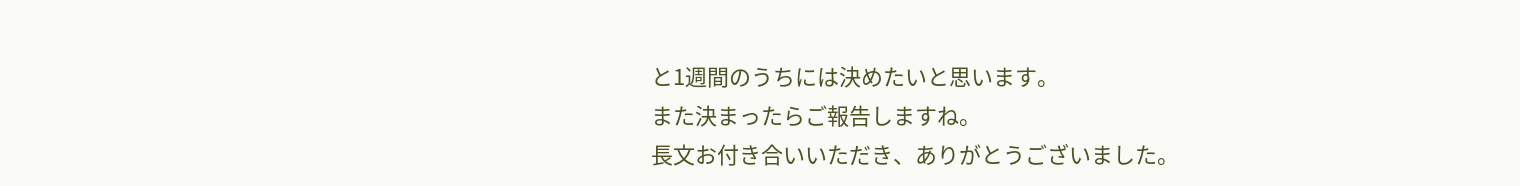と1週間のうちには決めたいと思います。
また決まったらご報告しますね。
長文お付き合いいただき、ありがとうございました。